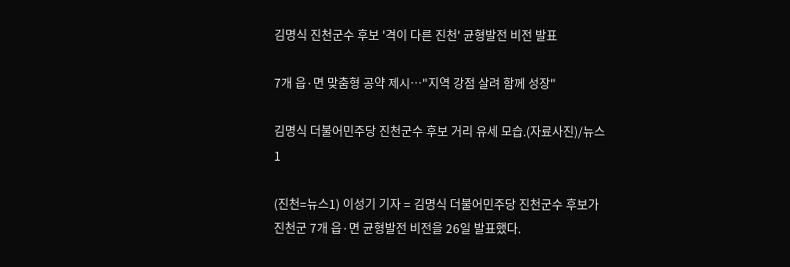김명식 진천군수 후보 '격이 다른 진천' 균형발전 비전 발표

7개 읍·면 맞춤형 공약 제시…"지역 강점 살려 함께 성장"

김명식 더불어민주당 진천군수 후보 거리 유세 모습.(자료사진)/뉴스1

(진천=뉴스1) 이성기 기자 = 김명식 더불어민주당 진천군수 후보가 진천군 7개 읍·면 균형발전 비전을 26일 발표했다.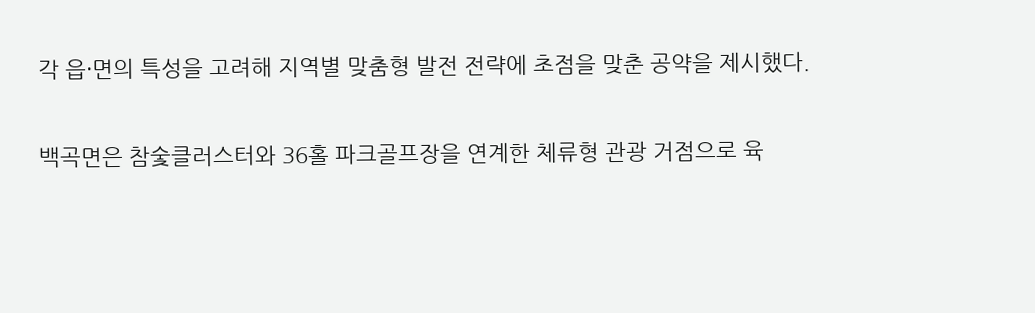각 읍·면의 특성을 고려해 지역별 맞춤형 발전 전략에 초점을 맞춘 공약을 제시했다.

백곡면은 참숯클러스터와 36홀 파크골프장을 연계한 체류형 관광 거점으로 육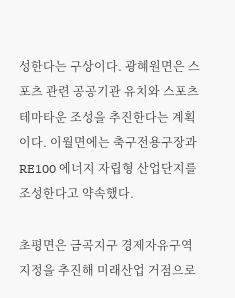성한다는 구상이다. 광혜원면은 스포츠 관련 공공기관 유치와 스포츠테마타운 조성을 추진한다는 계획이다. 이월면에는 축구전용구장과 RE100 에너지 자립형 산업단지를 조성한다고 약속했다.

초평면은 금곡지구 경제자유구역 지정을 추진해 미래산업 거점으로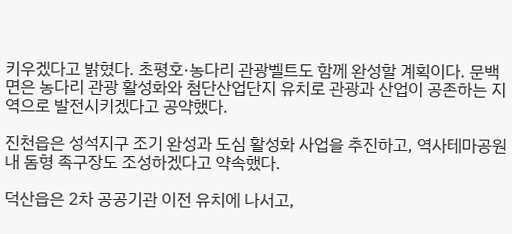키우겠다고 밝혔다. 초평호·농다리 관광벨트도 함께 완성할 계획이다. 문백면은 농다리 관광 활성화와 첨단산업단지 유치로 관광과 산업이 공존하는 지역으로 발전시키겠다고 공약했다.

진천읍은 성석지구 조기 완성과 도심 활성화 사업을 추진하고, 역사테마공원 내 돔형 족구장도 조성하겠다고 약속했다.

덕산읍은 2차 공공기관 이전 유치에 나서고,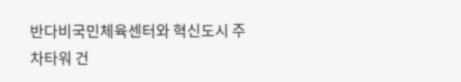반다비국민체육센터와 혁신도시 주차타워 건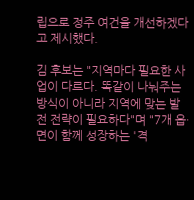립으로 정주 여건을 개선하겠다고 제시했다.

김 후보는 "지역마다 필요한 사업이 다르다. 똑같이 나눠주는 방식이 아니라 지역에 맞는 발전 전략이 필요하다"며 "7개 읍·면이 함께 성장하는 '격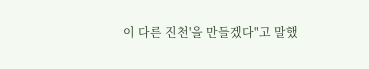이 다른 진천'을 만들겠다"고 말했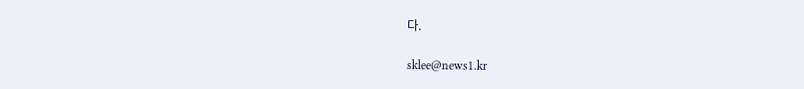다.

sklee@news1.kr